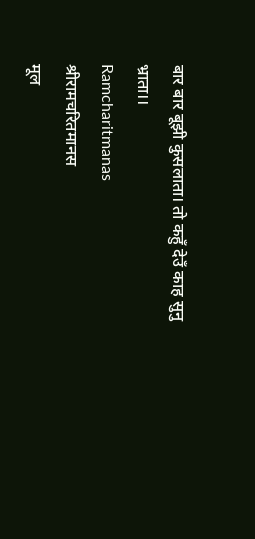बार बार बूझी कुसलाता। तो कहुँ देउँ काह सुनु भ्राता।।
Ramcharitmanas
श्रीरामचरितमानस
मूल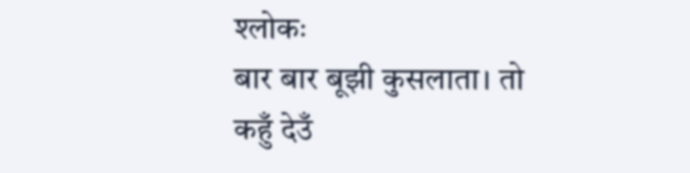श्लोकः
बार बार बूझी कुसलाता। तो कहुँ देउँ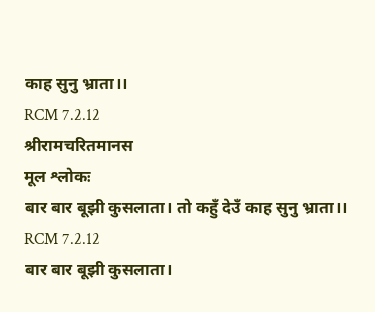काह सुनु भ्राता।।
RCM 7.2.12
श्रीरामचरितमानस
मूल श्लोकः
बार बार बूझी कुसलाता। तो कहुँ देउँ काह सुनु भ्राता।।
RCM 7.2.12
बार बार बूझी कुसलाता।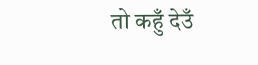तो कहुँ देउँ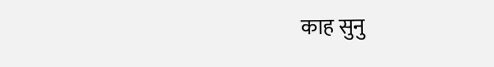काह सुनु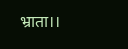भ्राता।।